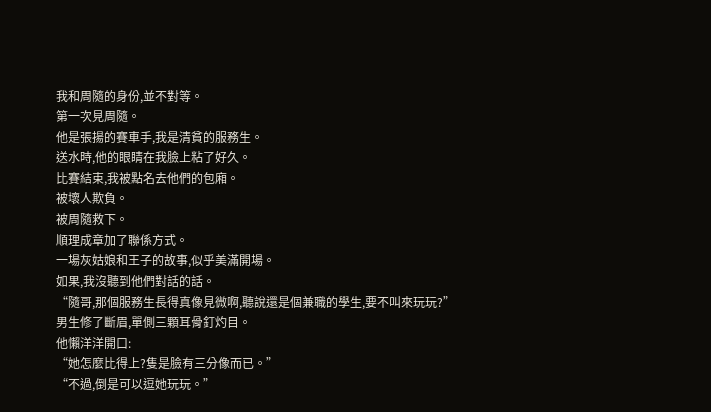我和周隨的身份,並不對等。
第一次見周隨。
他是張揚的賽車手,我是清貧的服務生。
送水時,他的眼睛在我臉上粘了好久。
比賽結束,我被點名去他們的包廂。
被壞人欺負。
被周隨救下。
順理成章加了聯係方式。
一場灰姑娘和王子的故事,似乎美滿開場。
如果,我沒聽到他們對話的話。
“隨哥,那個服務生長得真像見微啊,聽說還是個兼職的學生,要不叫來玩玩?”
男生修了斷眉,單側三顆耳骨釘灼目。
他懶洋洋開口:
“她怎麼比得上?隻是臉有三分像而已。”
“不過,倒是可以逗她玩玩。”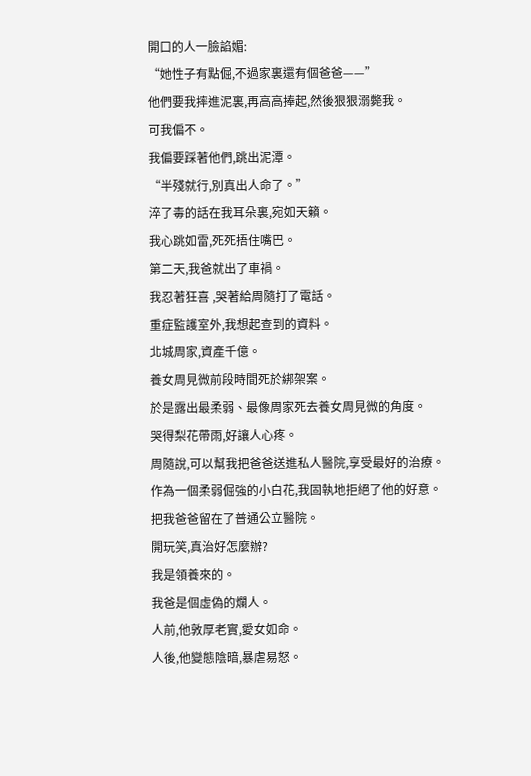開口的人一臉諂媚:
“她性子有點倔,不過家裏還有個爸爸——”
他們要我摔進泥裏,再高高捧起,然後狠狠溺斃我。
可我偏不。
我偏要踩著他們,跳出泥潭。
“半殘就行,別真出人命了。”
淬了毒的話在我耳朵裏,宛如天籟。
我心跳如雷,死死捂住嘴巴。
第二天,我爸就出了車禍。
我忍著狂喜 ,哭著給周隨打了電話。
重症監護室外,我想起查到的資料。
北城周家,資產千億。
養女周見微前段時間死於綁架案。
於是露出最柔弱、最像周家死去養女周見微的角度。
哭得梨花帶雨,好讓人心疼。
周隨說,可以幫我把爸爸送進私人醫院,享受最好的治療。
作為一個柔弱倔強的小白花,我固執地拒絕了他的好意。
把我爸爸留在了普通公立醫院。
開玩笑,真治好怎麼辦?
我是領養來的。
我爸是個虛偽的爛人。
人前,他敦厚老實,愛女如命。
人後,他變態陰暗,暴虐易怒。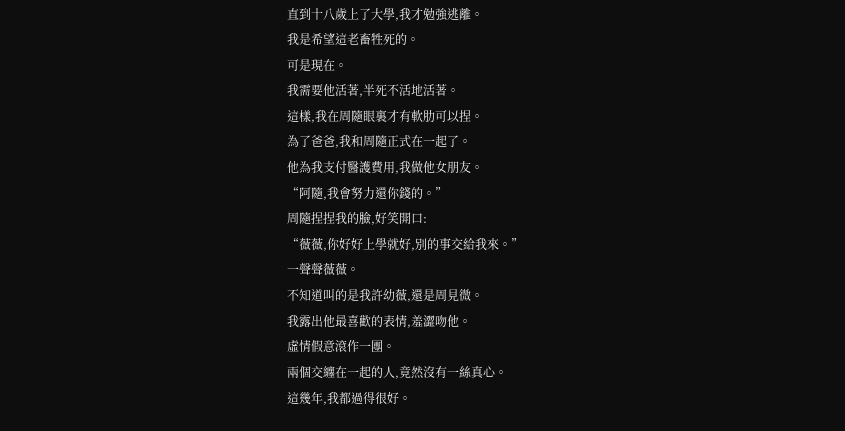直到十八歲上了大學,我才勉強逃離。
我是希望這老畜牲死的。
可是現在。
我需要他活著,半死不活地活著。
這樣,我在周隨眼裏才有軟肋可以捏。
為了爸爸,我和周隨正式在一起了。
他為我支付醫護費用,我做他女朋友。
“阿隨,我會努力還你錢的。”
周隨捏捏我的臉,好笑開口:
“薇薇,你好好上學就好,別的事交給我來。”
一聲聲薇薇。
不知道叫的是我許幼薇,還是周見微。
我露出他最喜歡的表情,羞澀吻他。
虛情假意滾作一團。
兩個交纏在一起的人,竟然沒有一絲真心。
這幾年,我都過得很好。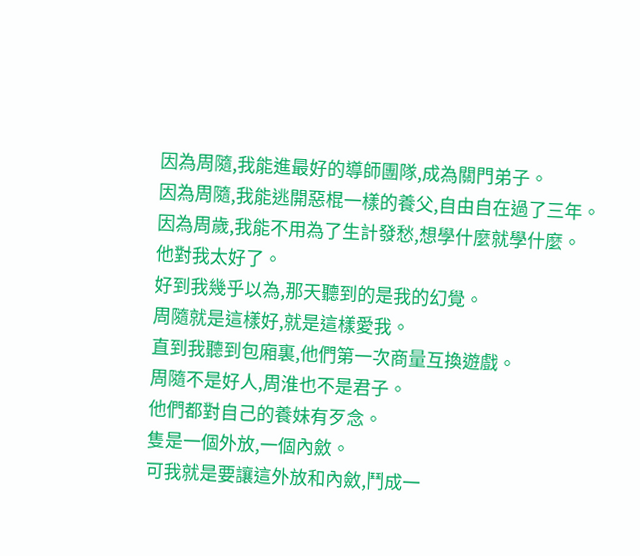因為周隨,我能進最好的導師團隊,成為關門弟子。
因為周隨,我能逃開惡棍一樣的養父,自由自在過了三年。
因為周歲,我能不用為了生計發愁,想學什麼就學什麼。
他對我太好了。
好到我幾乎以為,那天聽到的是我的幻覺。
周隨就是這樣好,就是這樣愛我。
直到我聽到包廂裏,他們第一次商量互換遊戲。
周隨不是好人,周淮也不是君子。
他們都對自己的養妹有歹念。
隻是一個外放,一個內斂。
可我就是要讓這外放和內斂,鬥成一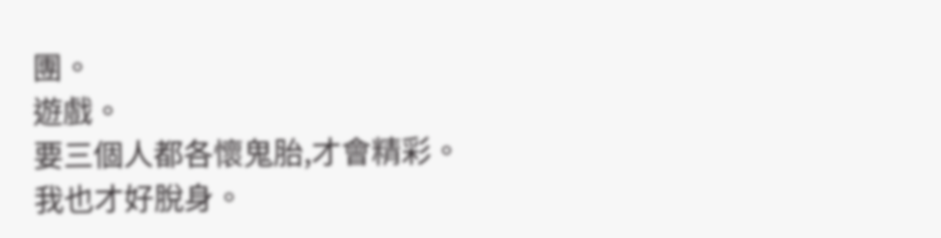團。
遊戲。
要三個人都各懷鬼胎,才會精彩。
我也才好脫身。